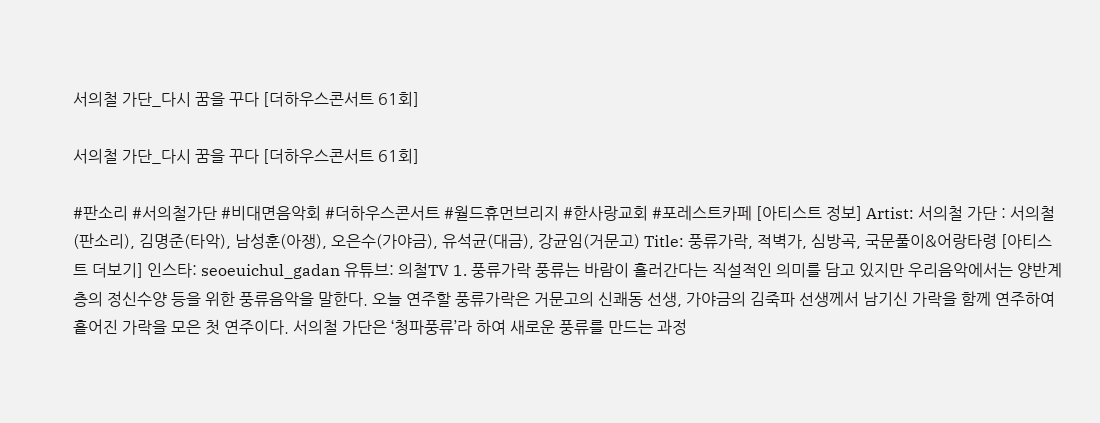서의철 가단_다시 꿈을 꾸다 [더하우스콘서트 61회]

서의철 가단_다시 꿈을 꾸다 [더하우스콘서트 61회]

#판소리 #서의철가단 #비대면음악회 #더하우스콘서트 #월드휴먼브리지 #한사랑교회 #포레스트카페 [아티스트 정보] Artist: 서의철 가단 : 서의철(판소리), 김명준(타악), 남성훈(아쟁), 오은수(가야금), 유석균(대금), 강균임(거문고) Title: 풍류가락, 적벽가, 심방곡, 국문풀이&어랑타령 [아티스트 더보기] 인스타: seoeuichul_gadan 유튜브: 의철TV 1. 풍류가락 풍류는 바람이 흘러간다는 직설적인 의미를 담고 있지만 우리음악에서는 양반계층의 정신수양 등을 위한 풍류음악을 말한다. 오늘 연주할 풍류가락은 거문고의 신쾌동 선생, 가야금의 김죽파 선생께서 남기신 가락을 함께 연주하여 흩어진 가락을 모은 첫 연주이다. 서의철 가단은 ‘청파풍류’라 하여 새로운 풍류를 만드는 과정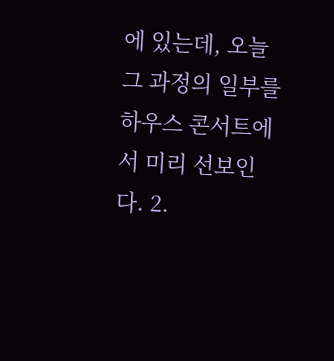에 있는데, 오늘 그 과정의 일부를 하우스 콘서트에서 미리 선보인다. 2.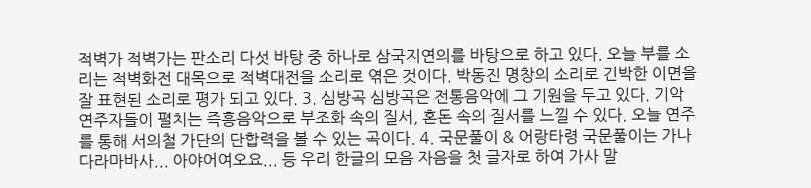적벽가 적벽가는 판소리 다섯 바탕 중 하나로 삼국지연의를 바탕으로 하고 있다. 오늘 부를 소리는 적벽화전 대목으로 적벽대전을 소리로 엮은 것이다. 박동진 명창의 소리로 긴박한 이면을 잘 표현된 소리로 평가 되고 있다. 3. 심방곡 심방곡은 전통음악에 그 기원을 두고 있다. 기악연주자들이 펼치는 즉흥음악으로 부조화 속의 질서, 혼돈 속의 질서를 느낄 수 있다. 오늘 연주를 통해 서의철 가단의 단합력을 볼 수 있는 곡이다. 4. 국문풀이 & 어랑타령 국문풀이는 가나다라마바사... 아야어여오요... 등 우리 한글의 모음 자음을 첫 글자로 하여 가사 말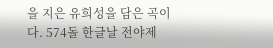을 지은 유희성을 담은 곡이다. 574돌 한글날 전야제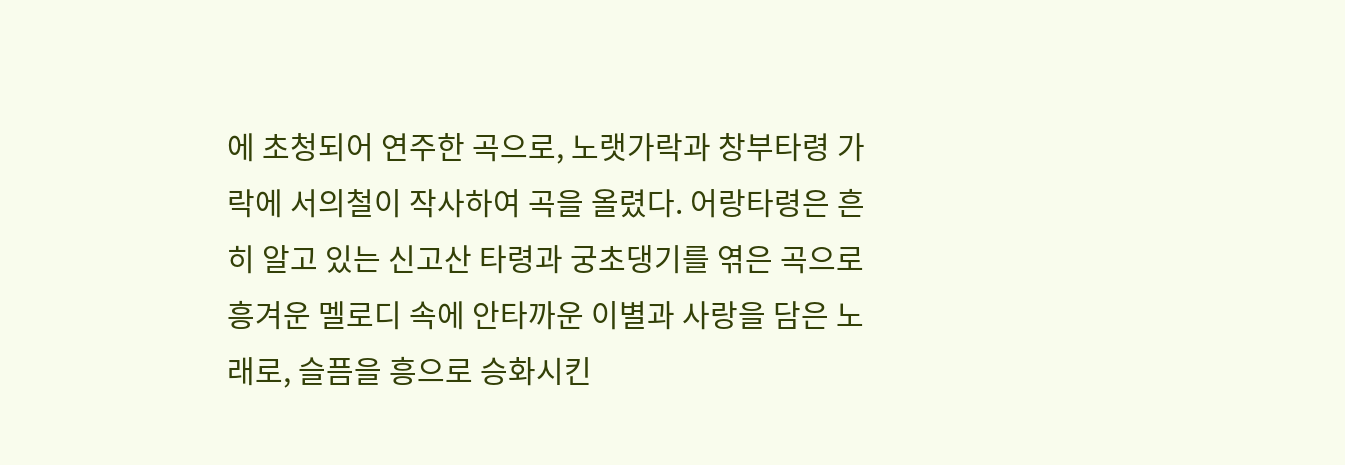에 초청되어 연주한 곡으로, 노랫가락과 창부타령 가락에 서의철이 작사하여 곡을 올렸다. 어랑타령은 흔히 알고 있는 신고산 타령과 궁초댕기를 엮은 곡으로 흥겨운 멜로디 속에 안타까운 이별과 사랑을 담은 노래로, 슬픔을 흥으로 승화시킨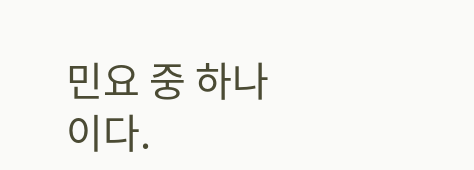민요 중 하나이다.